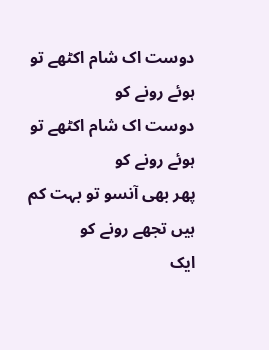دوست اک شام اکٹھے تو ہوئے رونے کو
دوست اک شام اکٹھے تو ہوئے رونے کو
پھر بھی آنسو تو بہت کم ہیں تجھے رونے کو
ایک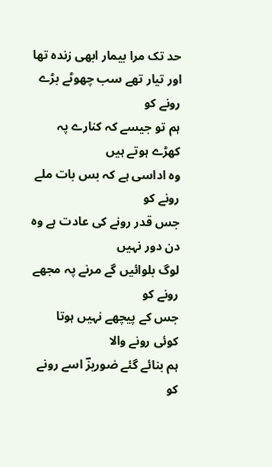حد تک مرا بیمار ابھی زندہ تھا
اور تیار تھے سب چھوٹے بڑے رونے کو
ہم تو جیسے کہ کنارے پہ کھڑے ہوتے ہیں
وہ اداسی ہے کہ بس بات ملے رونے کو
جس قدر رونے کی عادت ہے وہ دن دور نہیں
لوگ بلوائیں گے مرنے پہ مجھے رونے کو
جس کے پیچھے نہیں ہوتا کوئی رونے والا
ہم بنائے گئے ضوریزؔ اسے رونے کو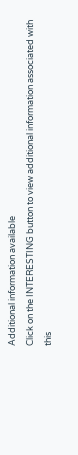Additional information available
Click on the INTERESTING button to view additional information associated with this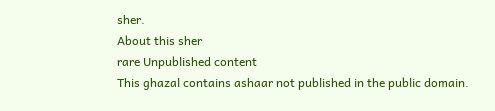sher.
About this sher
rare Unpublished content
This ghazal contains ashaar not published in the public domain.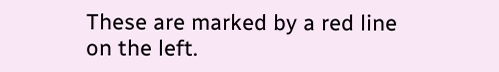These are marked by a red line on the left.